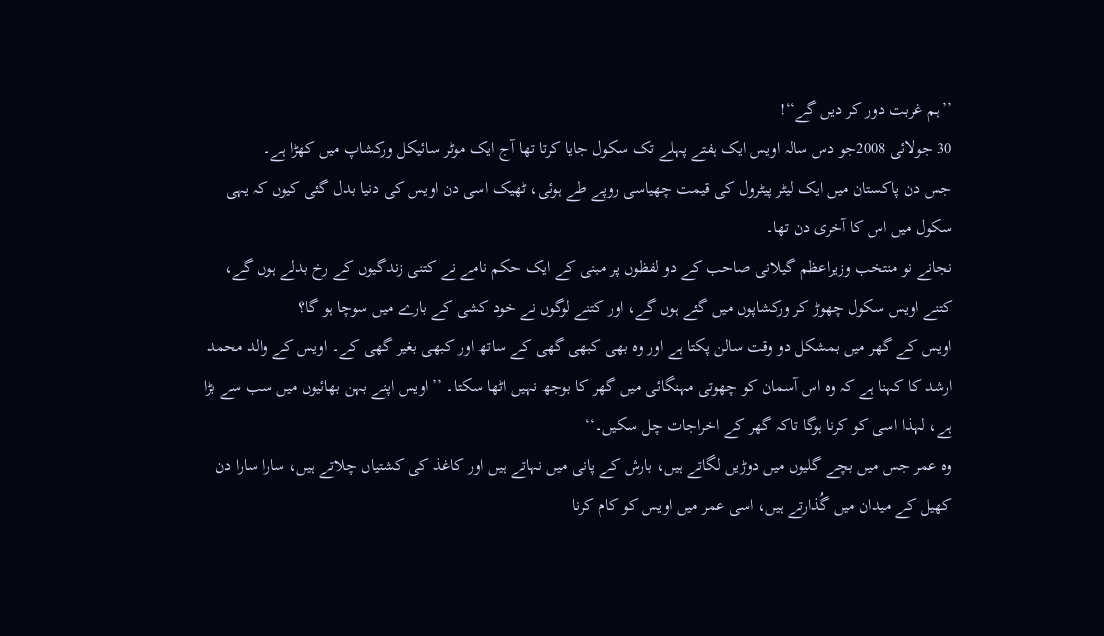’’ہم غربت دور کر دیں گے‘‘!
30 جولائی 2008جو دس سالہ اویس ایک ہفتے پہلے تک سکول جایا کرتا تھا آج ایک موٹر سائیکل ورکشاپ میں کھڑا ہے۔
جس دن پاکستان میں ایک لیٹر پیٹرول کی قیمت چھیاسی روپے طے ہوئی، ٹھیک اسی دن اویس کی دنیا بدل گئی کیوں کہ یہی سکول میں اس کا آخری دن تھا۔
نجانے نو منتخب وزیراعظم گیلانی صاحب کے دو لفظوں پر مبنی کے ایک حکم نامے نے کتنی زندگیوں کے رخ بدلے ہوں گے، کتنے اویس سکول چھوڑ کر ورکشاپوں میں گئے ہوں گے، اور کتنے لوگوں نے خود کشی کے بارے میں سوچا ہو گا؟
اویس کے گھر میں بمشکل دو وقت سالن پکتا ہے اور وہ بھی کبھی گھی کے ساتھ اور کبھی بغیر گھی کے۔ اویس کے والد محمد ارشد کا کہنا ہے کہ وہ اس آسمان کو چھوتی مہنگائی میں گھر کا بوجھ نہیں اٹھا سکتا۔ ’’اویس اپنے بہن بھائیوں میں سب سے بڑا ہے، لہذا اسی کو کرنا ہوگا تاکہ گھر کے اخراجات چل سکیں۔‘‘
وہ عمر جس میں بچے گلیوں میں دوڑیں لگاتے ہیں، بارش کے پانی میں نہاتے ہیں اور کاغذ کی کشتیاں چلاتے ہیں، سارا سارا دن کھیل کے میدان میں گُذارتے ہیں، اسی عمر میں اویس کو کام کرنا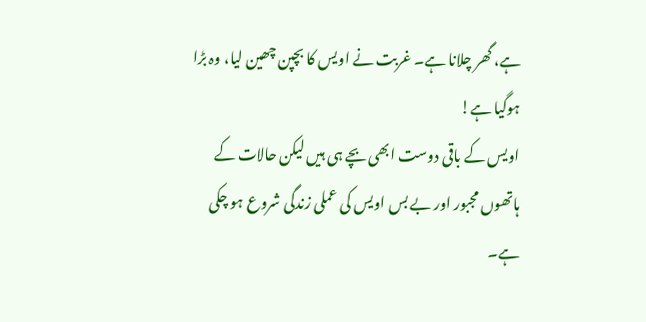ہے، گھر چلانا ہے۔ غربت نے اویس کا بچپن چھین لیا، وہ بڑا ہوگیا ہے!
اویس کے باقی دوست ابھی بچے ہی ہیں لیکن حالات کے ہاتھوں مجبور اور بے بس اویس کی عملی زندگی شروع ہو چکی ہے۔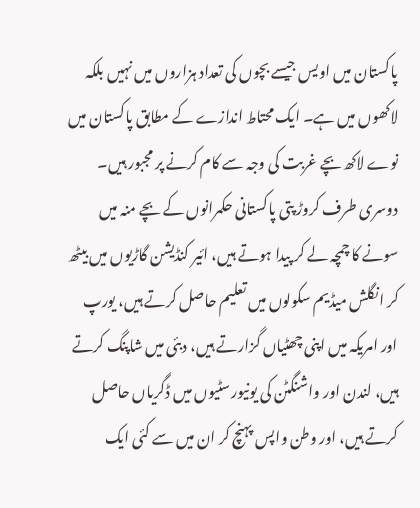پاکستان میں اویس جیسے بچوں کی تعداد ہزاروں میں نہیں بلکہ لاکھوں میں ہے۔ ایک محتاط اندازے کے مطابق پاکستان میں نوے لاکھ بچے غربت کی وجہ سے کام کرنے پر مجبور ہیں۔
دوسری طرف کروڑ پتی پاکستانی حکمرانوں کے بچے منہ میں سونے کا چمچہ لے کر پیدا ہوتے ہیں، ائیر کنڈیشن گاڑیوں میں بیٹھ کر انگلش میڈیم سکولوں میں تعلیم حاصل کرتے ہیں، یورپ اور امریکہ میں اپنی چھٹیاں گزارتے ہیں، دبئی میں شاپنگ کرتے ہیں، لندن اور واشنگٹن کی یونیورسٹیوں میں ڈگریاں حاصل کرتے ہیں، اور وطن واپس پہنچ کر ان میں سے کئی ایک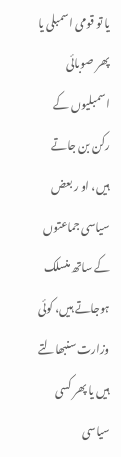یا تو قومی اسمبلی یا پھر صوبائی اسمبلیوں کے رکن بن جاتے ہیں، او ر بعض سیاسی جماعتوں کے ساتھ منسلک ہوجاتے ہیں، کوئی وزارت سنبھالتے ہیں یا پھر کسی سیاسی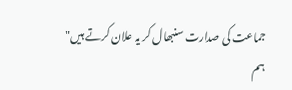جماعت کی صدارت سنبھال کر یہ علان کرتے ہیں" ہم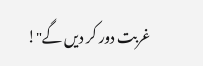غربت دور کر دیں گے"!